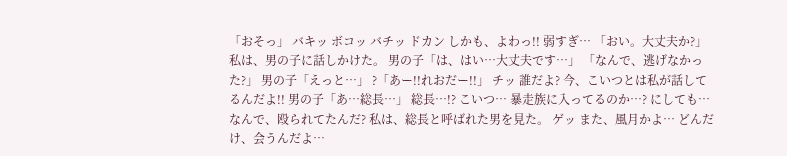「おそっ」 バキッ ボコッ バチッ ドカン しかも、よわっ!! 弱すぎ… 「おい。大丈夫か?」 私は、男の子に話しかけた。 男の子「は、はい…大丈夫です…」 「なんで、逃げなかった?」 男の子「えっと…」 ?「あー!!れおだー!!」 チッ 誰だよ? 今、こいつとは私が話してるんだよ!! 男の子「あ…総長…」 総長…!? こいつ… 暴走族に入ってるのか…? にしても… なんで、殴られてたんだ? 私は、総長と呼ばれた男を見た。 ゲッ また、風月かよ… どんだけ、会うんだよ…